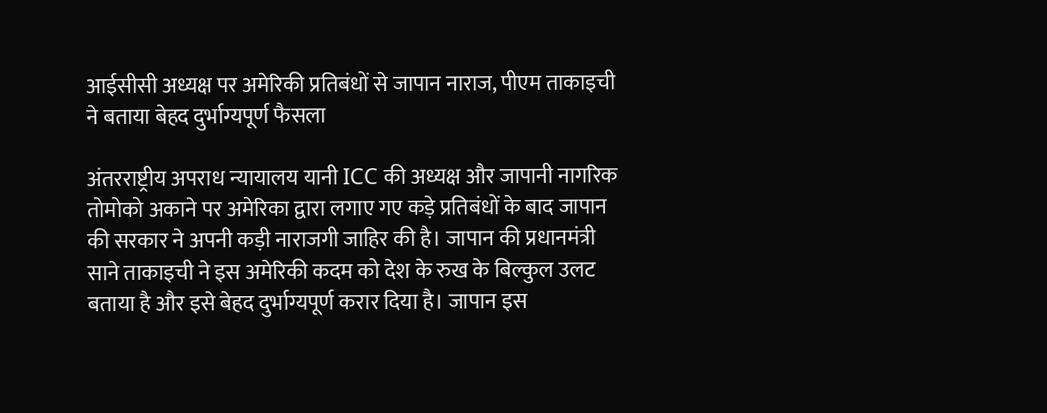आईसीसी अध्यक्ष पर अमेरिकी प्रतिबंधों से जापान नाराज, पीएम ताकाइची ने बताया बेहद दुर्भाग्यपूर्ण फैसला

अंतरराष्ट्रीय अपराध न्यायालय यानी ICC की अध्यक्ष और जापानी नागरिक तोमोको अकाने पर अमेरिका द्वारा लगाए गए कड़े प्रतिबंधों के बाद जापान की सरकार ने अपनी कड़ी नाराजगी जाहिर की है। जापान की प्रधानमंत्री साने ताकाइची ने इस अमेरिकी कदम को देश के रुख के बिल्कुल उलट बताया है और इसे बेहद दुर्भाग्यपूर्ण करार दिया है। जापान इस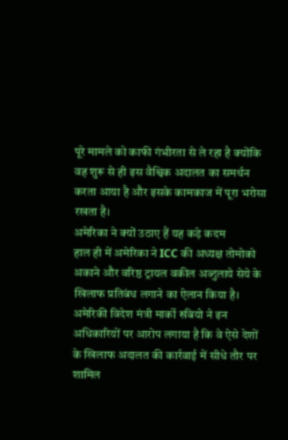पूरे मामले को काफी गंभीरता से ले रहा है क्योंकि वह शुरू से ही इस वैश्विक अदालत का समर्थन करता आया है और इसके कामकाज में पूरा भरोसा रखता है।
अमेरिका ने क्यों उठाए हैं यह कड़े कदम
हाल ही में अमेरिका ने ICC की अध्यक्ष तोमोको अकाने और वरिष्ठ ट्रायल वकील अब्दुलाये सेये के खिलाफ प्रतिबंध लगाने का ऐलान किया है। अमेरिकी विदेश मंत्री मार्को रुबियो ने इन अधिकारियों पर आरोप लगाया है कि वे ऐसे देशों के खिलाफ अदालत की कार्रवाई में सीधे तौर पर शामिल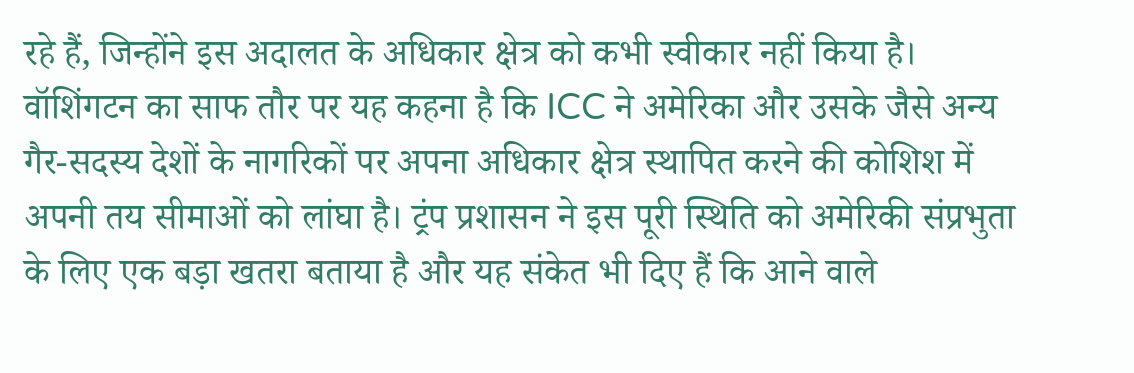रहे हैं, जिन्होंने इस अदालत के अधिकार क्षेत्र को कभी स्वीकार नहीं किया है। वॉशिंगटन का साफ तौर पर यह कहना है कि ICC ने अमेरिका और उसके जैसे अन्य गैर-सदस्य देशों के नागरिकों पर अपना अधिकार क्षेत्र स्थापित करने की कोशिश में अपनी तय सीमाओं को लांघा है। ट्रंप प्रशासन ने इस पूरी स्थिति को अमेरिकी संप्रभुता के लिए एक बड़ा खतरा बताया है और यह संकेत भी दिए हैं कि आने वाले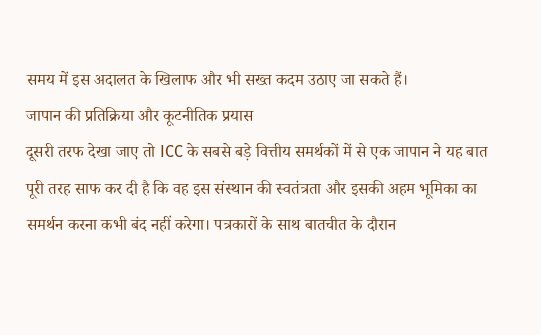समय में इस अदालत के खिलाफ और भी सख्त कदम उठाए जा सकते हैं।
जापान की प्रतिक्रिया और कूटनीतिक प्रयास
दूसरी तरफ देखा जाए तो ICC के सबसे बड़े वित्तीय समर्थकों में से एक जापान ने यह बात पूरी तरह साफ कर दी है कि वह इस संस्थान की स्वतंत्रता और इसकी अहम भूमिका का समर्थन करना कभी बंद नहीं करेगा। पत्रकारों के साथ बातचीत के दौरान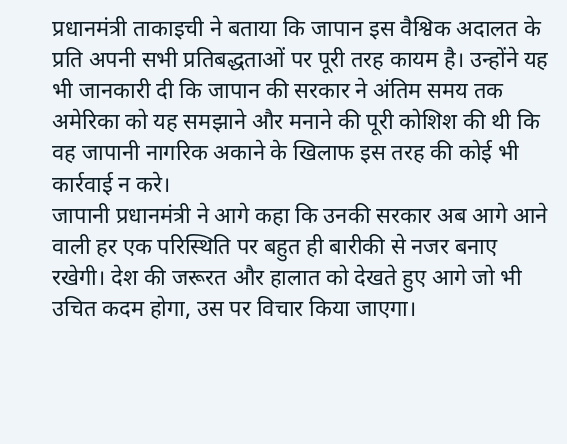प्रधानमंत्री ताकाइची ने बताया कि जापान इस वैश्विक अदालत के प्रति अपनी सभी प्रतिबद्धताओं पर पूरी तरह कायम है। उन्होंने यह भी जानकारी दी कि जापान की सरकार ने अंतिम समय तक अमेरिका को यह समझाने और मनाने की पूरी कोशिश की थी कि वह जापानी नागरिक अकाने के खिलाफ इस तरह की कोई भी कार्रवाई न करे।
जापानी प्रधानमंत्री ने आगे कहा कि उनकी सरकार अब आगे आने वाली हर एक परिस्थिति पर बहुत ही बारीकी से नजर बनाए रखेगी। देश की जरूरत और हालात को देखते हुए आगे जो भी उचित कदम होगा, उस पर विचार किया जाएगा।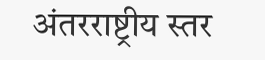अंतरराष्ट्रीय स्तर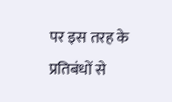पर इस तरह के प्रतिबंधों से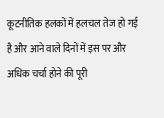कूटनीतिक हलकों में हलचल तेज हो गई है और आने वाले दिनों में इस पर और अधिक चर्चा होने की पूरी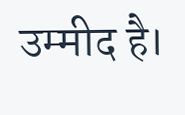उम्मीद है।